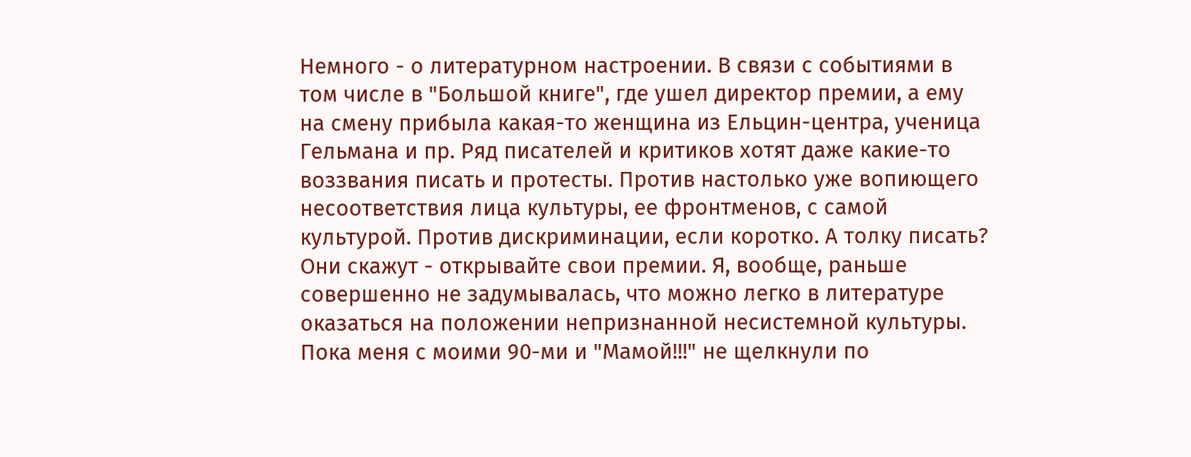Немного - о литературном настроении. В связи с событиями в том числе в "Большой книге", где ушел директор премии, а ему на смену прибыла какая-то женщина из Ельцин-центра, ученица Гельмана и пр. Ряд писателей и критиков хотят даже какие-то воззвания писать и протесты. Против настолько уже вопиющего несоответствия лица культуры, ее фронтменов, с самой культурой. Против дискриминации, если коротко. А толку писать? Они скажут - открывайте свои премии. Я, вообще, раньше совершенно не задумывалась, что можно легко в литературе оказаться на положении непризнанной несистемной культуры. Пока меня с моими 90-ми и "Мамой!!!" не щелкнули по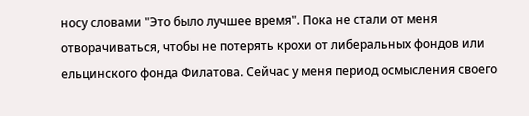носу словами "Это было лучшее время". Пока не стали от меня отворачиваться, чтобы не потерять крохи от либеральных фондов или ельцинского фонда Филатова. Сейчас у меня период осмысления своего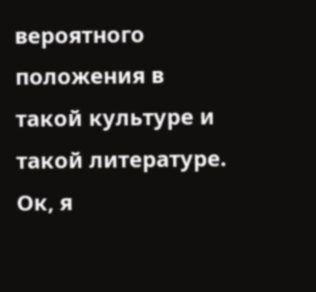вероятного положения в такой культуре и такой литературе. Ок, я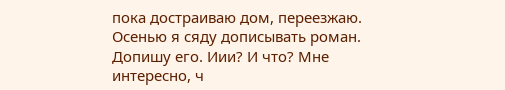пока достраиваю дом, переезжаю. Осенью я сяду дописывать роман. Допишу его. Иии? И что? Мне интересно, ч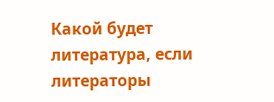Какой будет литература, если литераторы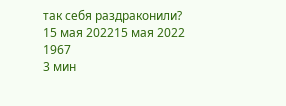так себя раздраконили?
15 мая 202215 мая 2022
1967
3 мин